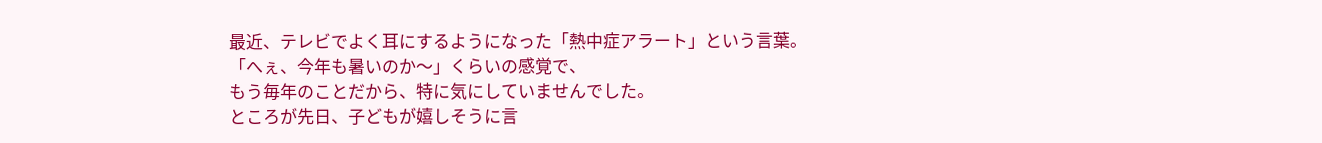最近、テレビでよく耳にするようになった「熱中症アラート」という言葉。
「へぇ、今年も暑いのか〜」くらいの感覚で、
もう毎年のことだから、特に気にしていませんでした。
ところが先日、子どもが嬉しそうに言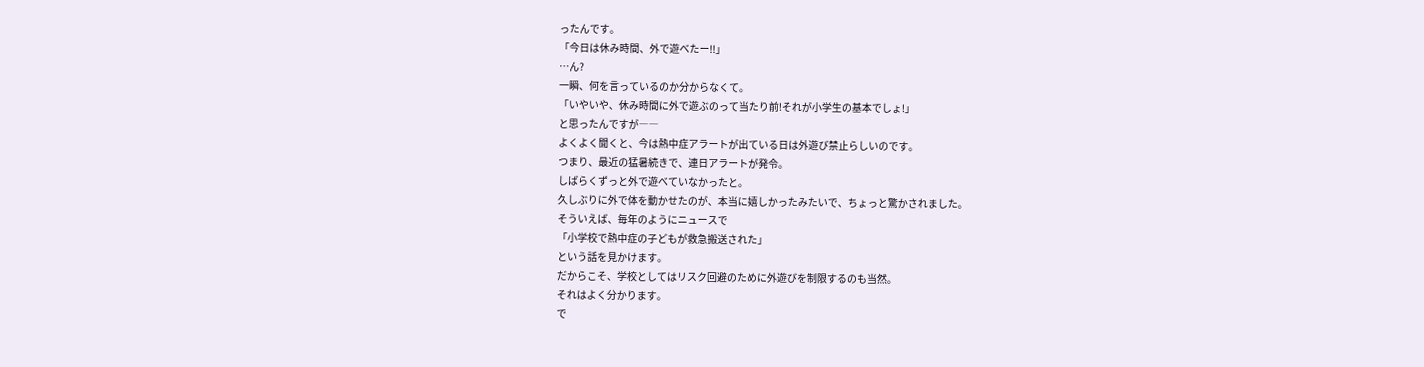ったんです。
「今日は休み時間、外で遊べたー!!」
…ん?
一瞬、何を言っているのか分からなくて。
「いやいや、休み時間に外で遊ぶのって当たり前!それが小学生の基本でしょ!」
と思ったんですが――
よくよく聞くと、今は熱中症アラートが出ている日は外遊び禁止らしいのです。
つまり、最近の猛暑続きで、連日アラートが発令。
しばらくずっと外で遊べていなかったと。
久しぶりに外で体を動かせたのが、本当に嬉しかったみたいで、ちょっと驚かされました。
そういえば、毎年のようにニュースで
「小学校で熱中症の子どもが救急搬送された」
という話を見かけます。
だからこそ、学校としてはリスク回避のために外遊びを制限するのも当然。
それはよく分かります。
で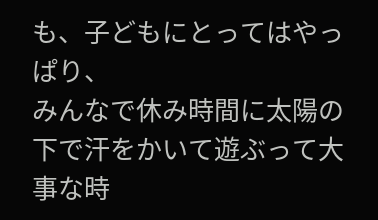も、子どもにとってはやっぱり、
みんなで休み時間に太陽の下で汗をかいて遊ぶって大事な時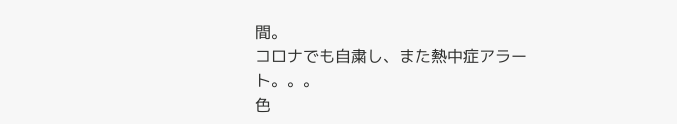間。
コロナでも自粛し、また熱中症アラート。。。
色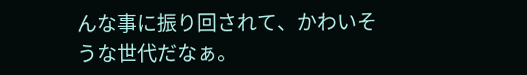んな事に振り回されて、かわいそうな世代だなぁ。